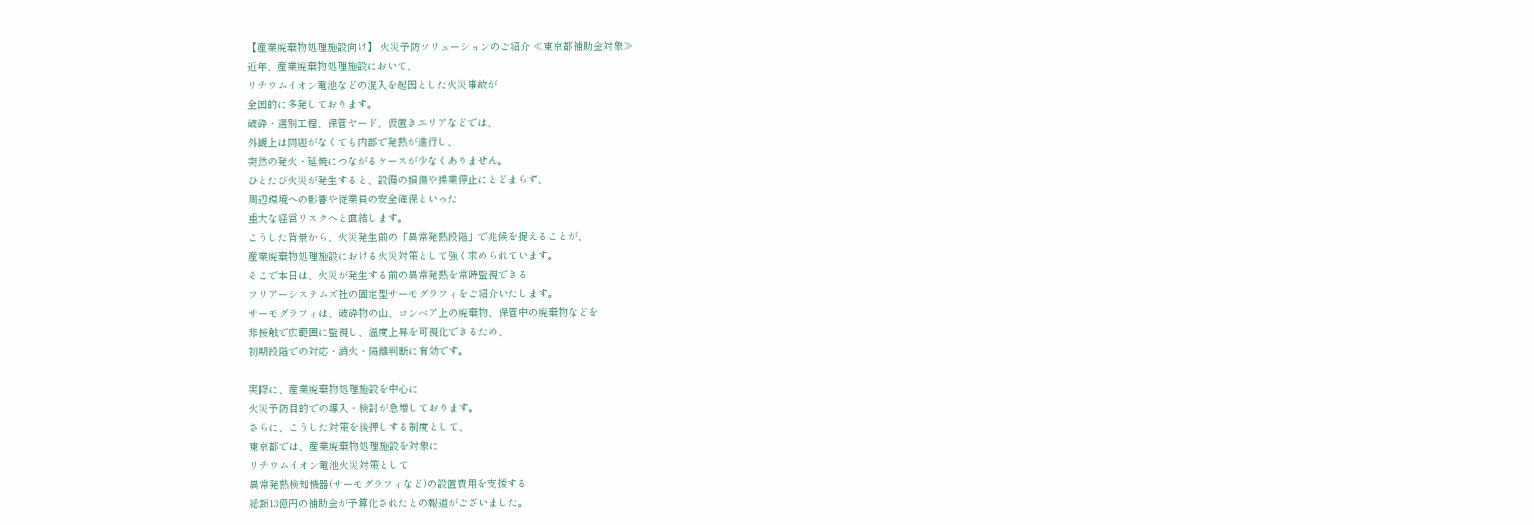【産業廃棄物処理施設向け】 火災予防ソリューションのご紹介 ≪東京都補助金対象≫
近年、産業廃棄物処理施設において、
リチウムイオン電池などの混入を起因とした火災事故が
全国的に多発しております。
破砕・選別工程、保管ヤード、仮置きエリアなどでは、
外観上は問題がなくても内部で発熱が進行し、
突然の発火・延焼につながるケースが少なくありません。
ひとたび火災が発生すると、設備の損傷や操業停止にとどまらず、
周辺環境への影響や従業員の安全確保といった
重大な経営リスクへと直結します。
こうした背景から、火災発生前の「異常発熱段階」で兆候を捉えることが、
産業廃棄物処理施設における火災対策として強く求められています。
そこで本日は、火災が発生する前の異常発熱を常時監視できる
フリアーシステムズ社の固定型サーモグラフィをご紹介いたします。
サーモグラフィは、破砕物の山、コンベア上の廃棄物、保管中の廃棄物などを
非接触で広範囲に監視し、温度上昇を可視化できるため、
初期段階での対応・消火・隔離判断に有効です。

実際に、産業廃棄物処理施設を中心に
火災予防目的での導入・検討が急増しております。
さらに、こうした対策を後押しする制度として、
東京都では、産業廃棄物処理施設を対象に
リチウムイオン電池火災対策として
異常発熱検知機器(サーモグラフィなど)の設置費用を支援する
総額13億円の補助金が予算化されたとの報道がございました。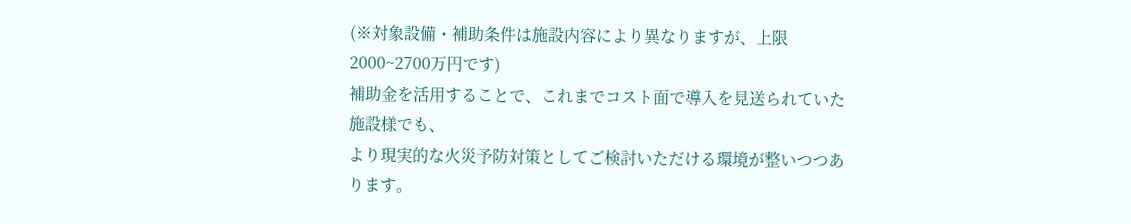(※対象設備・補助条件は施設内容により異なりますが、上限2000~2700万円です)
補助金を活用することで、これまでコスト面で導入を見送られていた施設様でも、
より現実的な火災予防対策としてご検討いただける環境が整いつつあります。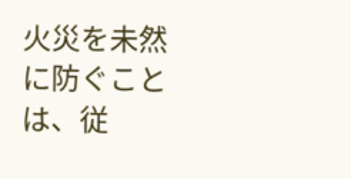火災を未然に防ぐことは、従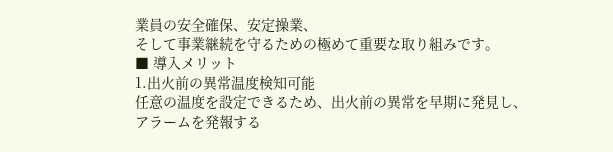業員の安全確保、安定操業、
そして事業継続を守るための極めて重要な取り組みです。
■ 導入メリット
1.出火前の異常温度検知可能
任意の温度を設定できるため、出火前の異常を早期に発見し、
アラームを発報する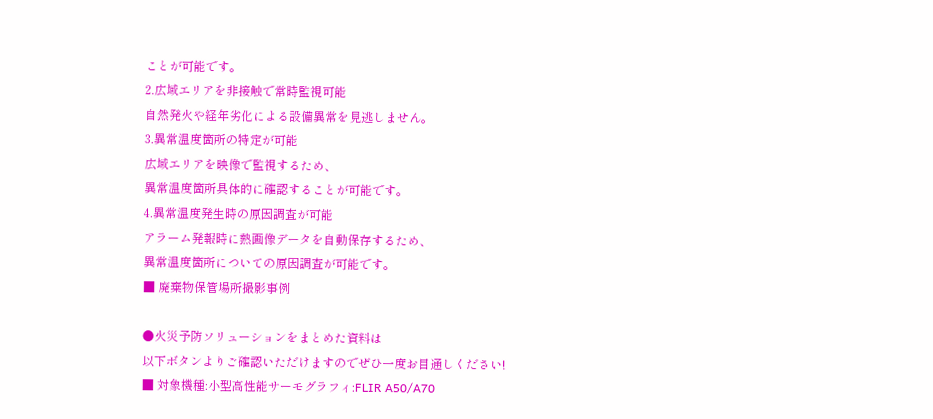ことが可能です。
2.広域エリアを非接触で常時監視可能
自然発火や経年劣化による設備異常を見逃しません。
3.異常温度箇所の特定が可能
広域エリアを映像で監視するため、
異常温度箇所具体的に確認することが可能です。
4.異常温度発生時の原因調査が可能
アラーム発報時に熱画像データを自動保存するため、
異常温度箇所についての原因調査が可能です。
■ 廃棄物保管場所撮影事例

●火災予防ソリューションをまとめた資料は
以下ボタンよりご確認いただけますのでぜひ一度お目通しください!
■ 対象機種:小型高性能サーモグラフィ:FLIR A50/A70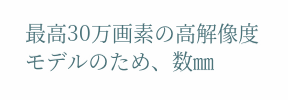最高30万画素の高解像度モデルのため、数㎜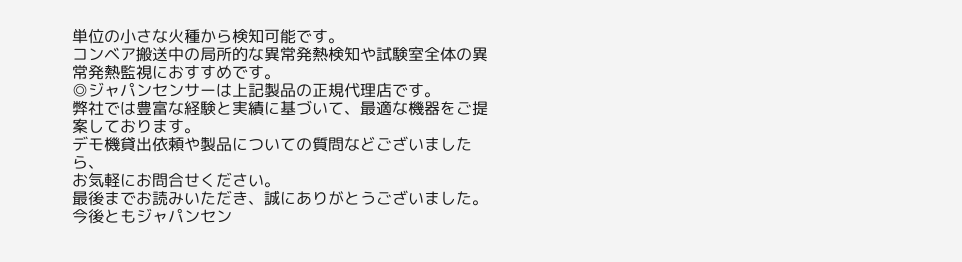単位の小さな火種から検知可能です。
コンベア搬送中の局所的な異常発熱検知や試験室全体の異常発熱監視におすすめです。
◎ジャパンセンサーは上記製品の正規代理店です。
弊社では豊富な経験と実績に基づいて、最適な機器をご提案しております。
デモ機貸出依頼や製品についての質問などございましたら、
お気軽にお問合せください。
最後までお読みいただき、誠にありがとうございました。
今後ともジャパンセン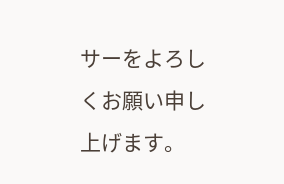サーをよろしくお願い申し上げます。